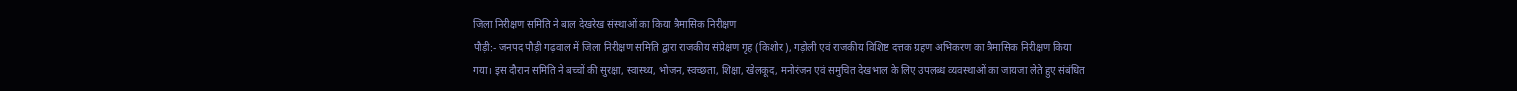जिला निरीक्षण समिति ने बाल देखरेख संस्थाओं का किया त्रैमासिक निरीक्षण
पौड़ी:- जनपद पौड़ी गढ़वाल में जिला निरीक्षण समिति द्वारा राजकीय संप्रेक्षण गृह (किशोर), गड़ोली एवं राजकीय विशिष्ट दत्तक ग्रहण अभिकरण का त्रैमासिक निरीक्षण किया गया। इस दौरान समिति ने बच्चों की सुरक्षा, स्वास्थ्य, भोजन, स्वच्छता, शिक्षा, खेलकूद, मनोरंजन एवं समुचित देखभाल के लिए उपलब्ध व्यवस्थाओं का जायजा लेते हुए संबंधित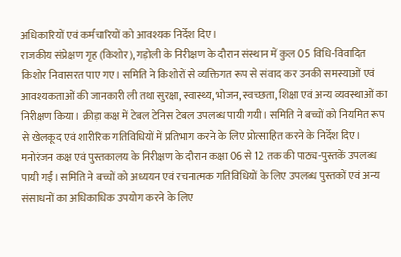अधिकारियों एवं कर्मचारियों को आवश्यक निर्देश दिए।
राजकीय संप्रेक्षण गृह (किशोर), गड़ोली के निरीक्षण के दौरान संस्थान में कुल 05 विधि-विवादित किशोर निवासरत पाए गए। समिति ने किशोरों से व्यक्तिगत रूप से संवाद कर उनकी समस्याओं एवं आवश्यकताओं की जानकारी ली तथा सुरक्षा, स्वास्थ्य, भोजन, स्वच्छता, शिक्षा एवं अन्य व्यवस्थाओं का निरीक्षण किया। क्रीड़ा कक्ष में टेबल टेनिस टेबल उपलब्ध पायी गयी। समिति ने बच्चों को नियमित रूप से खेलकूद एवं शारीरिक गतिविधियों में प्रतिभाग करने के लिए प्रोत्साहित करने के निर्देश दिए।
मनोरंजन कक्ष एवं पुस्तकालय के निरीक्षण के दौरान कक्षा 06 से 12 तक की पाठ्य-पुस्तकें उपलब्ध पायी गईं। समिति ने बच्चों को अध्ययन एवं रचनात्मक गतिविधियों के लिए उपलब्ध पुस्तकों एवं अन्य संसाधनों का अधिकाधिक उपयोग करने के लिए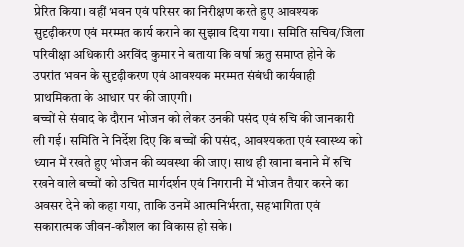प्रेरित किया। वहीं भवन एवं परिसर का निरीक्षण करते हुए आवश्यक सुदृढ़ीकरण एवं मरम्मत कार्य कराने का सुझाव दिया गया। समिति सचिव/जिला परिवीक्षा अधिकारी अरविंद कुमार ने बताया कि वर्षा ऋतु समाप्त होने के उपरांत भवन के सुदृढ़ीकरण एवं आवश्यक मरम्मत संबंधी कार्यवाही प्राथमिकता के आधार पर की जाएगी।
बच्चों से संवाद के दौरान भोजन को लेकर उनकी पसंद एवं रुचि की जानकारी ली गई। समिति ने निर्देश दिए कि बच्चों की पसंद, आवश्यकता एवं स्वास्थ्य को ध्यान में रखते हुए भोजन की व्यवस्था की जाए। साथ ही खाना बनाने में रुचि रखने वाले बच्चों को उचित मार्गदर्शन एवं निगरानी में भोजन तैयार करने का अवसर देने को कहा गया, ताकि उनमें आत्मनिर्भरता, सहभागिता एवं सकारात्मक जीवन-कौशल का विकास हो सके।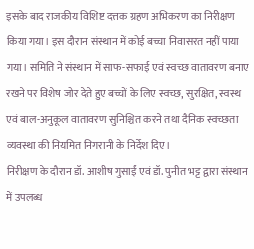इसके बाद राजकीय विशिष्ट दत्तक ग्रहण अभिकरण का निरीक्षण किया गया। इस दौरान संस्थान में कोई बच्चा निवासरत नहीं पाया गया। समिति ने संस्थान में साफ-सफाई एवं स्वच्छ वातावरण बनाए रखने पर विशेष जोर देते हुए बच्चों के लिए स्वच्छ, सुरक्षित, स्वस्थ एवं बाल-अनुकूल वातावरण सुनिश्चित करने तथा दैनिक स्वच्छता व्यवस्था की नियमित निगरानी के निर्देश दिए।
निरीक्षण के दौरान डॉ. आशीष गुसाईं एवं डॉ. पुनीत भट्ट द्वारा संस्थान में उपलब्ध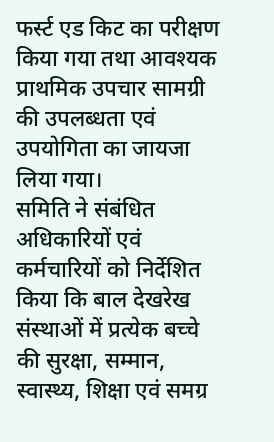फर्स्ट एड किट का परीक्षण किया गया तथा आवश्यक प्राथमिक उपचार सामग्री की उपलब्धता एवं उपयोगिता का जायजा लिया गया।
समिति ने संबंधित अधिकारियों एवं कर्मचारियों को निर्देशित किया कि बाल देखरेख संस्थाओं में प्रत्येक बच्चे की सुरक्षा, सम्मान, स्वास्थ्य, शिक्षा एवं समग्र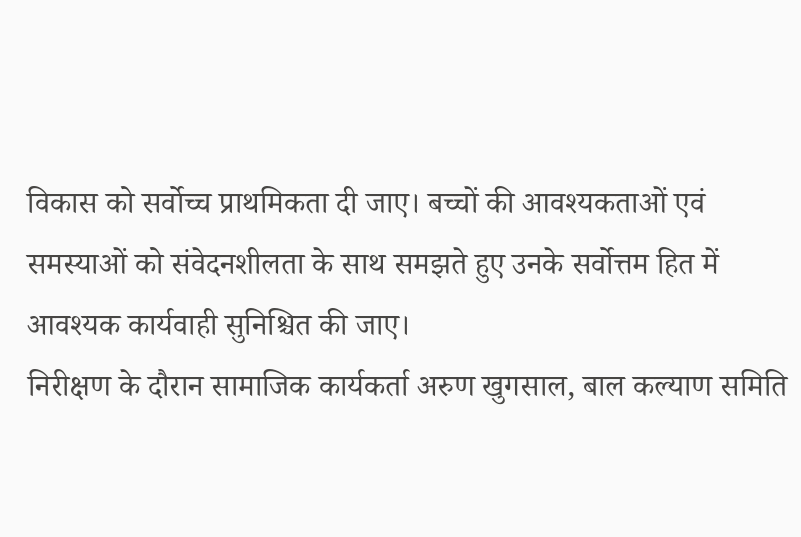विकास को सर्वोच्च प्राथमिकता दी जाए। बच्चों की आवश्यकताओं एवं समस्याओं को संवेदनशीलता के साथ समझते हुए उनके सर्वोत्तम हित में आवश्यक कार्यवाही सुनिश्चित की जाए।
निरीक्षण के दौरान सामाजिक कार्यकर्ता अरुण खुगसाल, बाल कल्याण समिति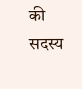की सदस्य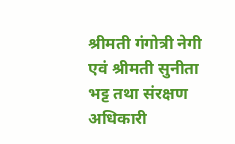श्रीमती गंगोत्री नेगी एवं श्रीमती सुनीता भट्ट तथा संरक्षण अधिकारी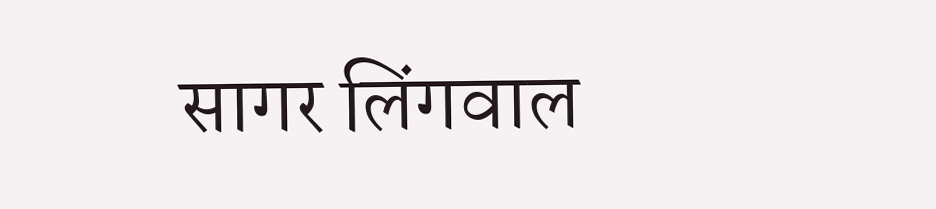सागर लिंगवाल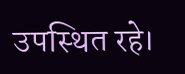उपस्थित रहे।